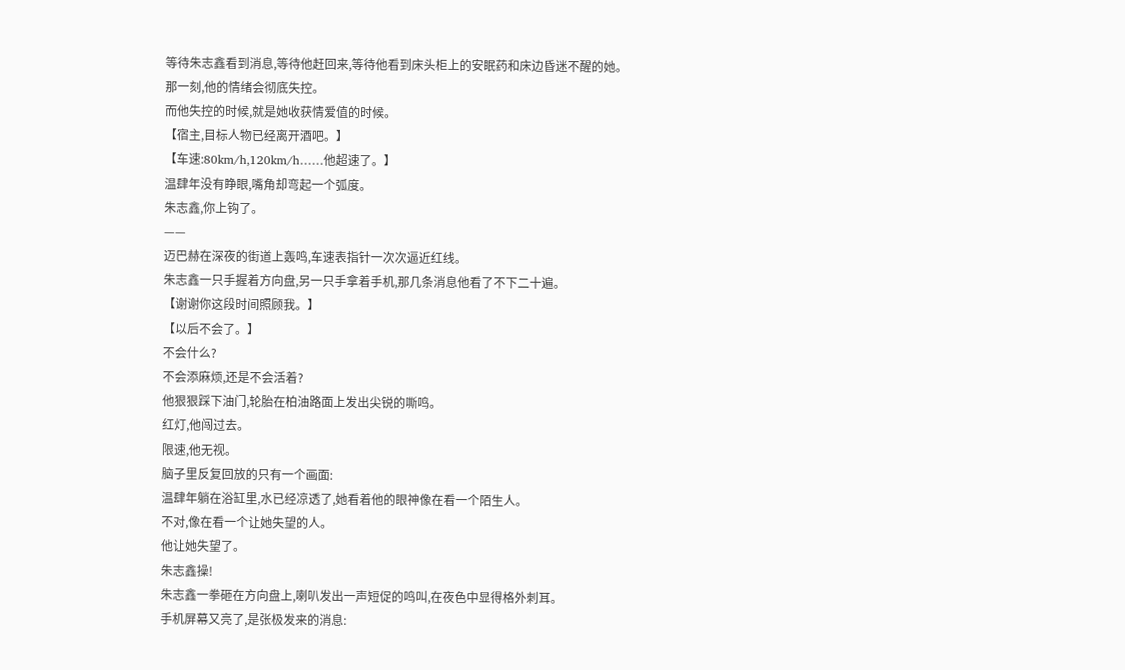等待朱志鑫看到消息,等待他赶回来,等待他看到床头柜上的安眠药和床边昏迷不醒的她。
那一刻,他的情绪会彻底失控。
而他失控的时候,就是她收获情爱值的时候。
【宿主,目标人物已经离开酒吧。】
【车速:80km/h,120km/h……他超速了。】
温肆年没有睁眼,嘴角却弯起一个弧度。
朱志鑫,你上钩了。
——
迈巴赫在深夜的街道上轰鸣,车速表指针一次次逼近红线。
朱志鑫一只手握着方向盘,另一只手拿着手机,那几条消息他看了不下二十遍。
【谢谢你这段时间照顾我。】
【以后不会了。】
不会什么?
不会添麻烦,还是不会活着?
他狠狠踩下油门,轮胎在柏油路面上发出尖锐的嘶鸣。
红灯,他闯过去。
限速,他无视。
脑子里反复回放的只有一个画面:
温肆年躺在浴缸里,水已经凉透了,她看着他的眼神像在看一个陌生人。
不对,像在看一个让她失望的人。
他让她失望了。
朱志鑫操!
朱志鑫一拳砸在方向盘上,喇叭发出一声短促的鸣叫,在夜色中显得格外刺耳。
手机屏幕又亮了,是张极发来的消息: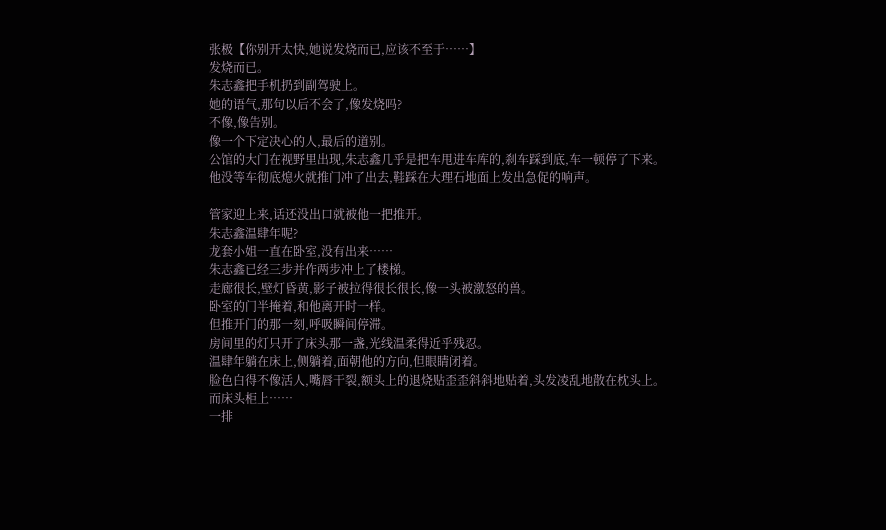张极【你别开太快,她说发烧而已,应该不至于……】
发烧而已。
朱志鑫把手机扔到副驾驶上。
她的语气,那句以后不会了,像发烧吗?
不像,像告别。
像一个下定决心的人,最后的道别。
公馆的大门在视野里出现,朱志鑫几乎是把车甩进车库的,刹车踩到底,车一顿停了下来。
他没等车彻底熄火就推门冲了出去,鞋踩在大理石地面上发出急促的响声。

管家迎上来,话还没出口就被他一把推开。
朱志鑫温肆年呢?
龙套小姐一直在卧室,没有出来……
朱志鑫已经三步并作两步冲上了楼梯。
走廊很长,壁灯昏黄,影子被拉得很长很长,像一头被激怒的兽。
卧室的门半掩着,和他离开时一样。
但推开门的那一刻,呼吸瞬间停滞。
房间里的灯只开了床头那一盏,光线温柔得近乎残忍。
温肆年躺在床上,侧躺着,面朝他的方向,但眼睛闭着。
脸色白得不像活人,嘴唇干裂,额头上的退烧贴歪歪斜斜地贴着,头发凌乱地散在枕头上。
而床头柜上……
一排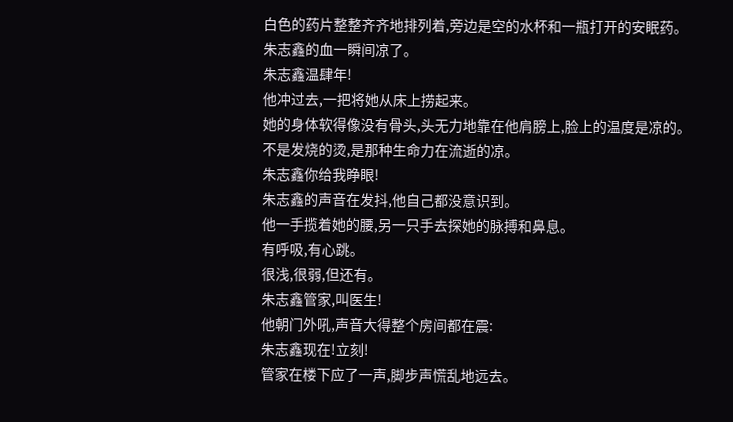白色的药片整整齐齐地排列着,旁边是空的水杯和一瓶打开的安眠药。
朱志鑫的血一瞬间凉了。
朱志鑫温肆年!
他冲过去,一把将她从床上捞起来。
她的身体软得像没有骨头,头无力地靠在他肩膀上,脸上的温度是凉的。
不是发烧的烫,是那种生命力在流逝的凉。
朱志鑫你给我睁眼!
朱志鑫的声音在发抖,他自己都没意识到。
他一手揽着她的腰,另一只手去探她的脉搏和鼻息。
有呼吸,有心跳。
很浅,很弱,但还有。
朱志鑫管家,叫医生!
他朝门外吼,声音大得整个房间都在震:
朱志鑫现在!立刻!
管家在楼下应了一声,脚步声慌乱地远去。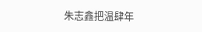朱志鑫把温肆年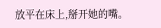放平在床上,掰开她的嘴。